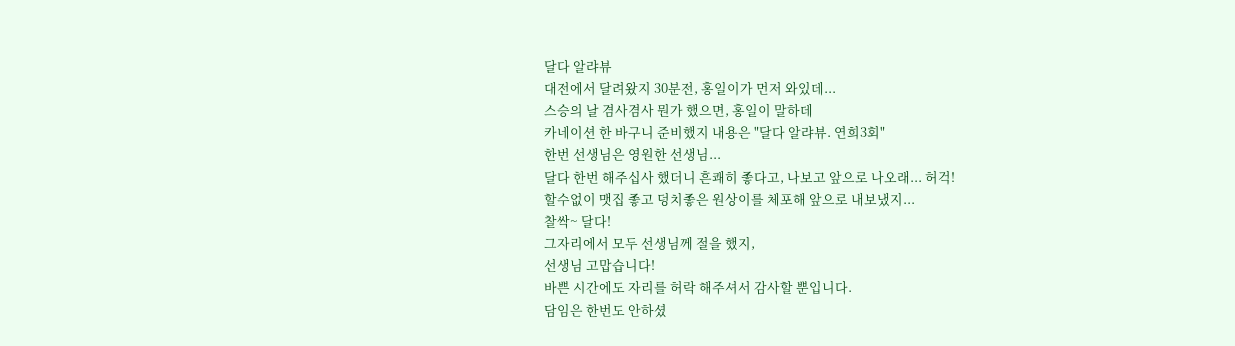달다 알랴뷰
대전에서 달려왔지 30분전, 홍일이가 먼저 와있데...
스승의 날 겸사겸사 뭔가 했으면, 홍일이 말하데
카네이션 한 바구니 준비했지 내용은 "달다 알랴뷰. 연희3회"
한번 선생님은 영원한 선생님...
달다 한번 해주십사 했더니 흔쾌히 좋다고, 나보고 앞으로 나오래... 허걱!
할수없이 맷집 좋고 덩치좋은 원상이를 체포해 앞으로 내보냈지...
찰싹~ 달다!
그자리에서 모두 선생님께 절을 했지,
선생님 고맙습니다!
바쁜 시간에도 자리를 허락 해주셔서 감사할 뿐입니다.
담임은 한번도 안하셨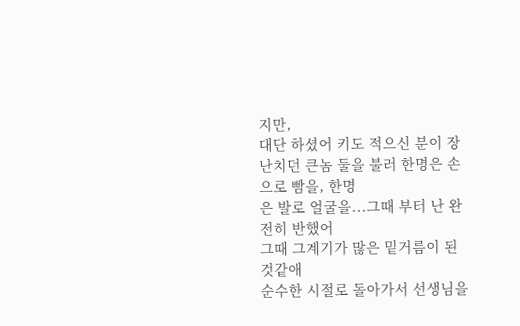지만,
대단 하셨어 키도 적으신 분이 장난치던 큰놈 둘을 불러 한명은 손으로 빰을, 한명
은 발로 얼굴을...그때 부터 난 완전히 반했어
그때 그계기가 많은 밑거름이 된것같애
순수한 시절로 돌아가서 선생님을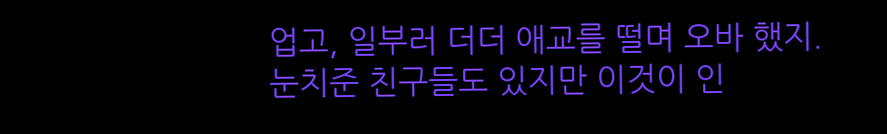업고, 일부러 더더 애교를 떨며 오바 했지.
눈치준 친구들도 있지만 이것이 인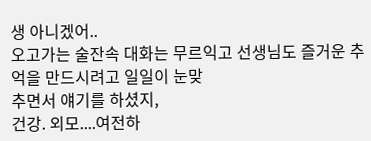생 아니겠어..
오고가는 술잔속 대화는 무르익고 선생님도 즐거운 추억을 만드시려고 일일이 눈맞
추면서 얘기를 하셨지,
건강. 외모....여전하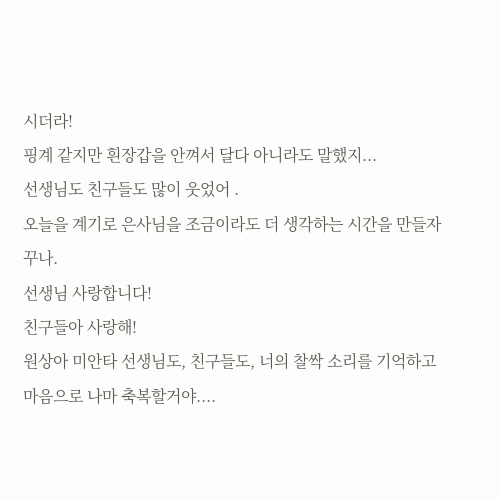시더라!
핑계 같지만 흰장갑을 안껴서 달다 아니라도 말했지...
선생님도 친구들도 많이 웃었어 .
오늘을 계기로 은사님을 조금이라도 더 생각하는 시간을 만들자꾸나.
선생님 사랑합니다!
친구들아 사랑해!
원상아 미안타 선생님도, 친구들도, 너의 찰싹 소리를 기억하고
마음으로 나마 축복할거야....